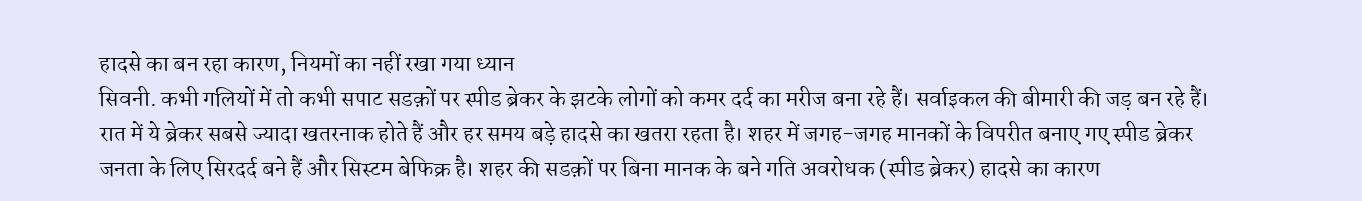हादसे का बन रहा कारण, नियमों का नहीं रखा गया ध्यान
सिवनी. कभी गलियों में तो कभी सपाट सडक़ों पर स्पीड ब्रेकर के झटके लोगों को कमर दर्द का मरीज बना रहे हैं। सर्वाइकल की बीमारी की जड़ बन रहे हैं। रात में ये ब्रेकर सबसे ज्यादा खतरनाक होते हैं और हर समय बड़े हादसे का खतरा रहता है। शहर में जगह-जगह मानकों के विपरीत बनाए गए स्पीड ब्रेकर जनता के लिए सिरदर्द बने हैं और सिस्टम बेफिक्र है। शहर की सडक़ों पर बिना मानक के बने गति अवरोधक (स्पीड ब्रेकर) हादसे का कारण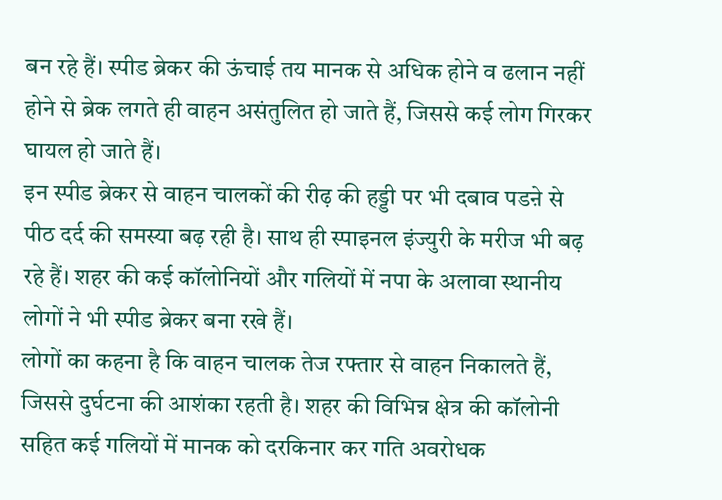बन रहे हैं। स्पीड ब्रेकर की ऊंचाई तय मानक से अधिक होने व ढलान नहीं होने से ब्रेक लगते ही वाहन असंतुलित हो जाते हैं, जिससे कई लोग गिरकर घायल हो जाते हैं।
इन स्पीड ब्रेकर से वाहन चालकों की रीढ़ की हड्डी पर भी दबाव पडऩे से पीठ दर्द की समस्या बढ़ रही है। साथ ही स्पाइनल इंज्युरी के मरीज भी बढ़ रहे हैं। शहर की कई कॉलोनियों और गलियों में नपा के अलावा स्थानीय लोगों ने भी स्पीड ब्रेकर बना रखे हैं।
लोगों का कहना है कि वाहन चालक तेज रफ्तार से वाहन निकालते हैं, जिससे दुर्घटना की आशंका रहती है। शहर की विभिन्न क्षेत्र की कॉलोनी सहित कई गलियों में मानक को दरकिनार कर गति अवरोधक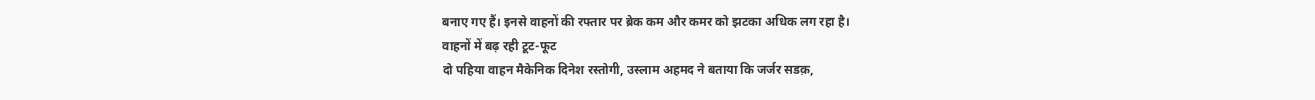बनाए गए हैं। इनसे वाहनों की रफ्तार पर ब्रेक कम और कमर को झटका अधिक लग रहा है।
वाहनों में बढ़ रही टूट-फूट
दो पहिया वाहन मैकेनिक दिनेश रस्तोगी, उस्लाम अहमद ने बताया कि जर्जर सडक़,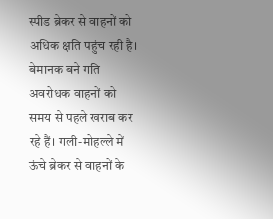स्पीड ब्रेकर से वाहनों को अधिक क्षति पहुंच रही है। बेमानक बने गति अवरोधक वाहनों को समय से पहले खराब कर रहे हैं। गली-मोहल्ले में ऊंचे ब्रेकर से वाहनों के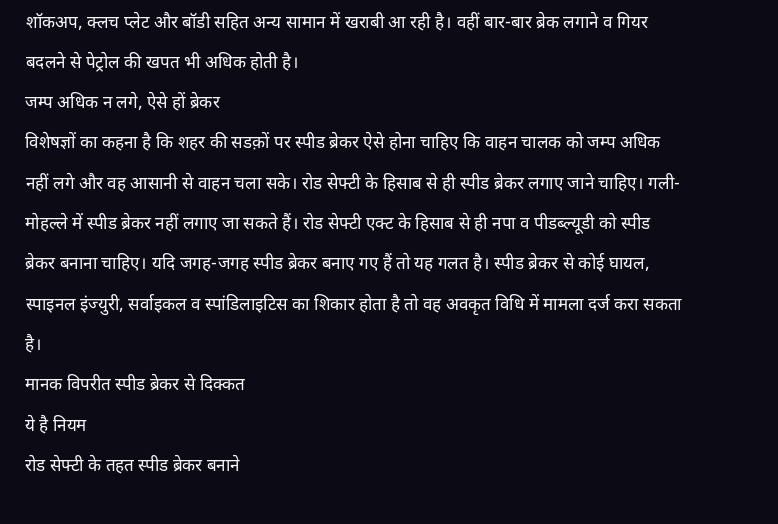शॉकअप, क्लच प्लेट और बॉडी सहित अन्य सामान में खराबी आ रही है। वहीं बार-बार ब्रेक लगाने व गियर बदलने से पेट्रोल की खपत भी अधिक होती है।
जम्प अधिक न लगे, ऐसे हों ब्रेकर
विशेषज्ञों का कहना है कि शहर की सडक़ों पर स्पीड ब्रेकर ऐसे होना चाहिए कि वाहन चालक को जम्प अधिक नहीं लगे और वह आसानी से वाहन चला सके। रोड सेफ्टी के हिसाब से ही स्पीड ब्रेकर लगाए जाने चाहिए। गली-मोहल्ले में स्पीड ब्रेकर नहीं लगाए जा सकते हैं। रोड सेफ्टी एक्ट के हिसाब से ही नपा व पीडब्ल्यूडी को स्पीड ब्रेकर बनाना चाहिए। यदि जगह-जगह स्पीड ब्रेकर बनाए गए हैं तो यह गलत है। स्पीड ब्रेकर से कोई घायल, स्पाइनल इंज्युरी, सर्वाइकल व स्पांडिलाइटिस का शिकार होता है तो वह अवकृत विधि में मामला दर्ज करा सकता है।
मानक विपरीत स्पीड ब्रेकर से दिक्कत
ये है नियम
रोड सेफ्टी के तहत स्पीड ब्रेकर बनाने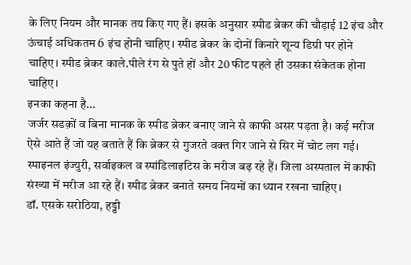के लिए नियम और मानक तय किए गए हैं। इसके अनुसार स्पीड ब्रेकर की चौड़ाई 12 इंच और ऊंचाई अधिकतम 6 इंच होनी चाहिए। स्पीड ब्रेकर के दोनों किनारे शून्य डिग्री पर होने चाहिए। स्पीड ब्रेकर काले.पीले रंग से पुते हों और 20 फीट पहले ही उसका संकेतक होना चाहिए।
इनका कहना है…
जर्जर सडक़ों व बिना मानक के स्पीड ब्रेकर बनाए जाने से काफी असर पड़ता है। कई मरीज ऐसे आते हैं जो यह बताते हैं कि ब्रेकर से गुजरते वक्त गिर जाने से सिर में चोट लग गई। स्पाइनल इंज्युरी, सर्वाइकल व स्पांडिलाइटिस के मरीज बढ़ रहे हैं। जिला अस्पताल में काफी संख्या में मरीज आ रहे हैं। स्पीड ब्रेकर बनाते समय नियमों का ध्यान रखना चाहिए।
डॉ. एसके सरोठिया, हड्डी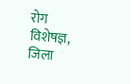रोग विशेषज्ञ, जिला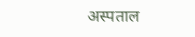अस्पताल